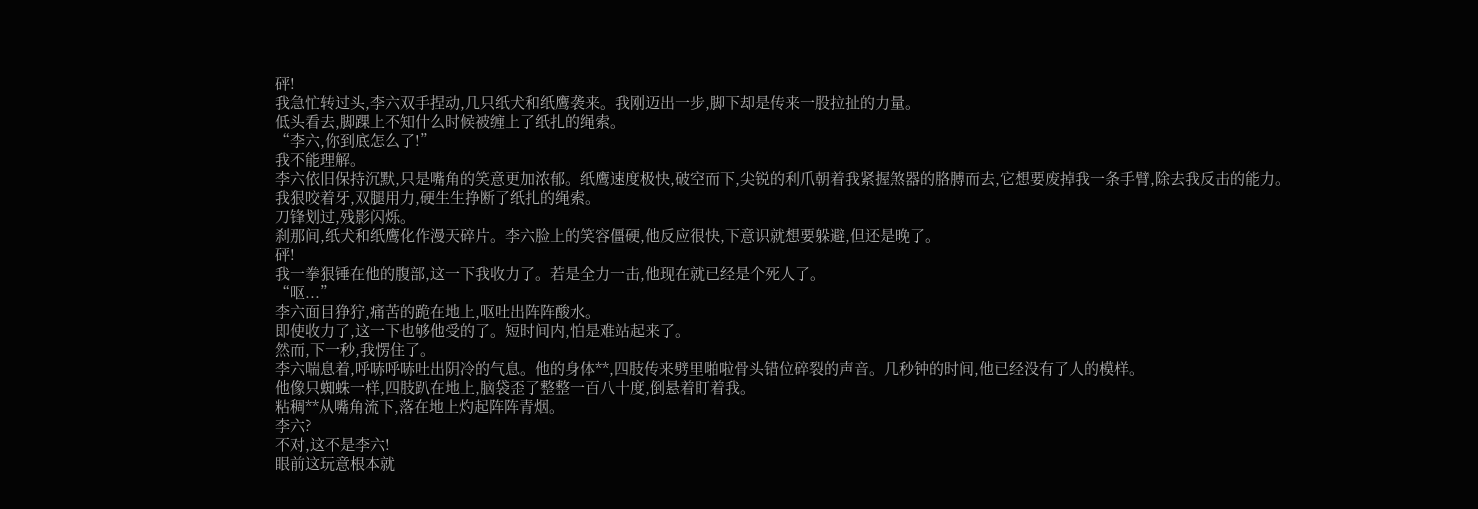砰!
我急忙转过头,李六双手捏动,几只纸犬和纸鹰袭来。我刚迈出一步,脚下却是传来一股拉扯的力量。
低头看去,脚踝上不知什么时候被缠上了纸扎的绳索。
“李六,你到底怎么了!”
我不能理解。
李六依旧保持沉默,只是嘴角的笑意更加浓郁。纸鹰速度极快,破空而下,尖锐的利爪朝着我紧握煞器的胳膊而去,它想要废掉我一条手臂,除去我反击的能力。
我狠咬着牙,双腿用力,硬生生挣断了纸扎的绳索。
刀锋划过,残影闪烁。
刹那间,纸犬和纸鹰化作漫天碎片。李六脸上的笑容僵硬,他反应很快,下意识就想要躲避,但还是晚了。
砰!
我一拳狠锤在他的腹部,这一下我收力了。若是全力一击,他现在就已经是个死人了。
“呕...”
李六面目狰狞,痛苦的跪在地上,呕吐出阵阵酸水。
即使收力了,这一下也够他受的了。短时间内,怕是难站起来了。
然而,下一秒,我愣住了。
李六喘息着,呼哧呼哧吐出阴冷的气息。他的身体**,四肢传来劈里啪啦骨头错位碎裂的声音。几秒钟的时间,他已经没有了人的模样。
他像只蜘蛛一样,四肢趴在地上,脑袋歪了整整一百八十度,倒悬着盯着我。
粘稠**从嘴角流下,落在地上灼起阵阵青烟。
李六?
不对,这不是李六!
眼前这玩意根本就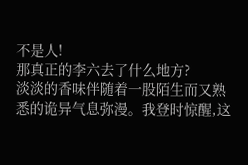不是人!
那真正的李六去了什么地方?
淡淡的香味伴随着一股陌生而又熟悉的诡异气息弥漫。我登时惊醒,这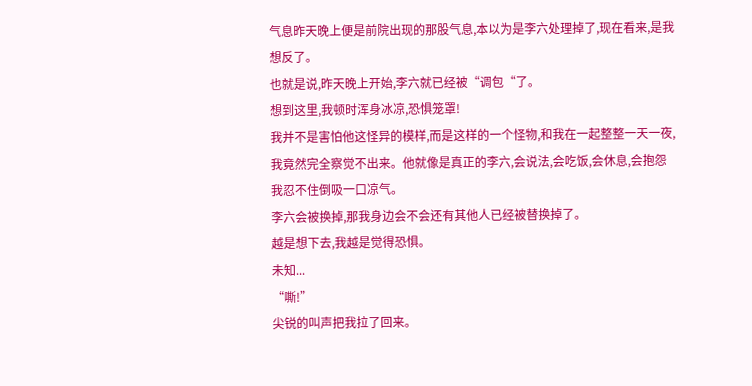气息昨天晚上便是前院出现的那股气息,本以为是李六处理掉了,现在看来,是我想反了。
也就是说,昨天晚上开始,李六就已经被“调包“了。
想到这里,我顿时浑身冰凉,恐惧笼罩!
我并不是害怕他这怪异的模样,而是这样的一个怪物,和我在一起整整一天一夜,我竟然完全察觉不出来。他就像是真正的李六,会说法,会吃饭,会休息,会抱怨我忍不住倒吸一口凉气。
李六会被换掉,那我身边会不会还有其他人已经被替换掉了。
越是想下去,我越是觉得恐惧。
未知...
“嘶!”
尖锐的叫声把我拉了回来。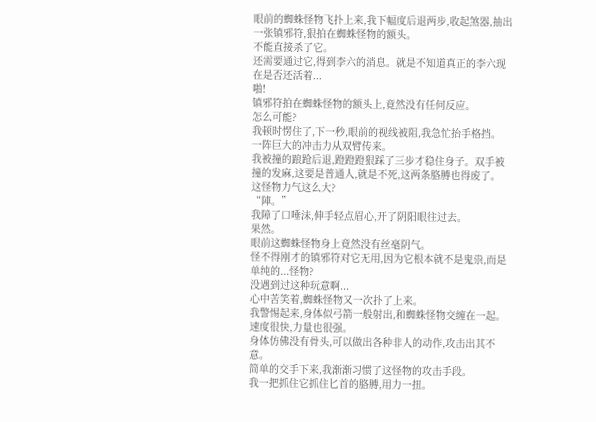眼前的蜘蛛怪物飞扑上来,我下幅度后退两步,收起煞器,抽出一张镇邪符,狠拍在蜘蛛怪物的额头。
不能直接杀了它。
还需要通过它,得到李六的消息。就是不知道真正的李六现在是否还活着...
啪!
镇邪符拍在蜘蛛怪物的额头上,竟然没有任何反应。
怎么可能?
我顿时愣住了,下一秒,眼前的视线被阻,我急忙抬手格挡。
一阵巨大的冲击力从双臂传来。
我被撞的踉跄后退,蹬蹬蹬狠踩了三步才稳住身子。双手被撞的发麻,这要是普通人,就是不死,这两条胳膊也得废了。
这怪物力气这么大?
“陣。”
我障了口唾沫,伸手轻点眉心,开了阴阳眼往过去。
果然。
眼前这蜘蛛怪物身上竟然没有丝毫阴气。
怪不得刚才的镇邪符对它无用,因为它根本就不是鬼祟,而是单纯的...怪物?
没遇到过这种玩意啊...
心中苦笑着,蜘蛛怪物又一次扑了上来。
我警惕起来,身体似弓箭一般射出,和蜘蛛怪物交缠在一起。
速度很快,力量也很强。
身体仿佛没有骨头,可以做出各种非人的动作,攻击出其不意。
简单的交手下来,我渐渐习惯了这怪物的攻击手段。
我一把抓住它抓住匕首的胳膊,用力一扭。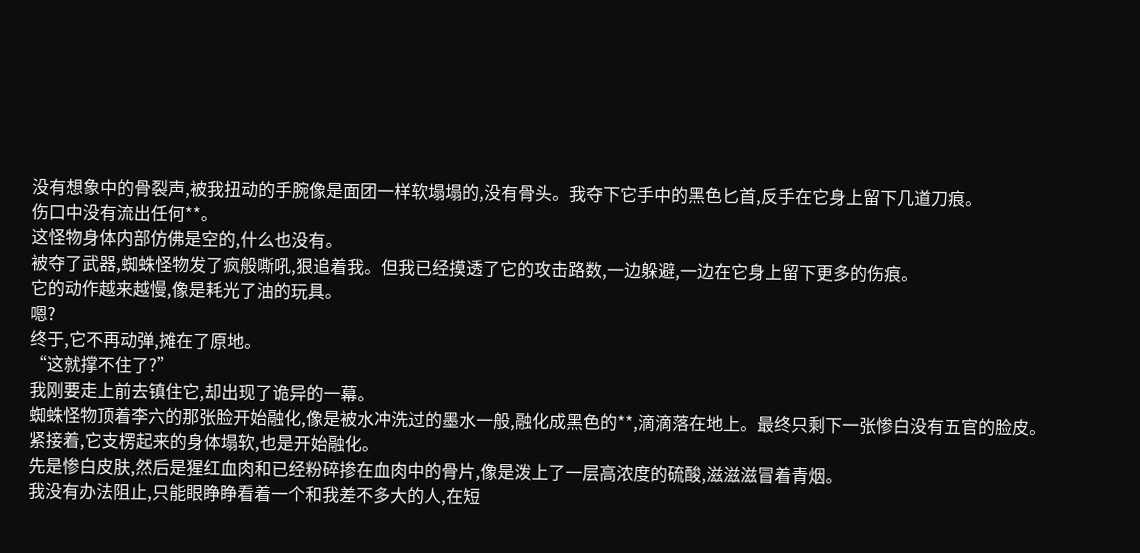没有想象中的骨裂声,被我扭动的手腕像是面团一样软塌塌的,没有骨头。我夺下它手中的黑色匕首,反手在它身上留下几道刀痕。
伤口中没有流出任何**。
这怪物身体内部仿佛是空的,什么也没有。
被夺了武器,蜘蛛怪物发了疯般嘶吼,狠追着我。但我已经摸透了它的攻击路数,一边躲避,一边在它身上留下更多的伤痕。
它的动作越来越慢,像是耗光了油的玩具。
嗯?
终于,它不再动弹,摊在了原地。
“这就撑不住了?”
我刚要走上前去镇住它,却出现了诡异的一幕。
蜘蛛怪物顶着李六的那张脸开始融化,像是被水冲洗过的墨水一般,融化成黑色的**,滴滴落在地上。最终只剩下一张惨白没有五官的脸皮。
紧接着,它支楞起来的身体塌软,也是开始融化。
先是惨白皮肤,然后是猩红血肉和已经粉碎掺在血肉中的骨片,像是泼上了一层高浓度的硫酸,滋滋滋冒着青烟。
我没有办法阻止,只能眼睁睁看着一个和我差不多大的人,在短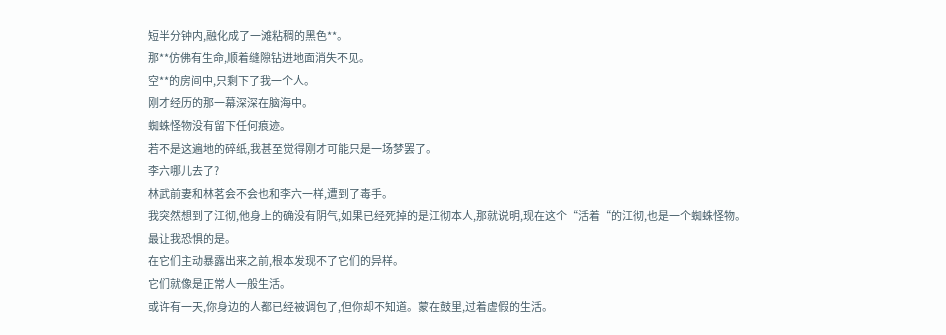短半分钟内,融化成了一滩粘稠的黑色**。
那**仿佛有生命,顺着缝隙钻进地面消失不见。
空**的房间中,只剩下了我一个人。
刚才经历的那一幕深深在脑海中。
蜘蛛怪物没有留下任何痕迹。
若不是这遍地的碎纸,我甚至觉得刚才可能只是一场梦罢了。
李六哪儿去了?
林武前妻和林茗会不会也和李六一样,遭到了毒手。
我突然想到了江彻,他身上的确没有阴气,如果已经死掉的是江彻本人,那就说明,现在这个“活着“的江彻,也是一个蜘蛛怪物。
最让我恐惧的是。
在它们主动暴露出来之前,根本发现不了它们的异样。
它们就像是正常人一般生活。
或许有一天,你身边的人都已经被调包了,但你却不知道。蒙在鼓里,过着虚假的生活。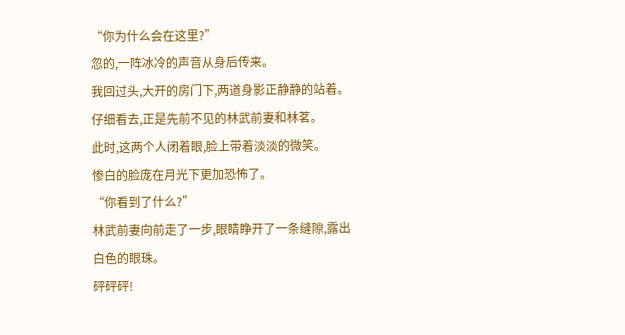“你为什么会在这里?”
忽的,一阵冰冷的声音从身后传来。
我回过头,大开的房门下,两道身影正静静的站着。仔细看去,正是先前不见的林武前妻和林茗。
此时,这两个人闭着眼,脸上带着淡淡的微笑。
惨白的脸庞在月光下更加恐怖了。
“你看到了什么?”
林武前妻向前走了一步,眼睛睁开了一条缝隙,露出白色的眼珠。
砰砰砰!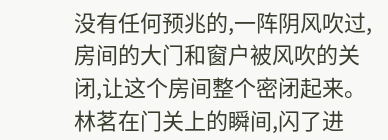没有任何预兆的,一阵阴风吹过,房间的大门和窗户被风吹的关闭,让这个房间整个密闭起来。
林茗在门关上的瞬间,闪了进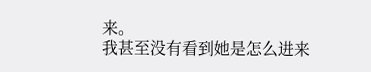来。
我甚至没有看到她是怎么进来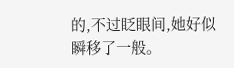的,不过眨眼间,她好似瞬移了一般。